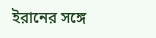ইরানের সঙ্গে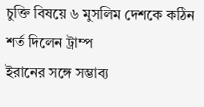চুক্তি বিষয়ে ৬ মুসলিম দেশকে কঠিন শর্ত দিলেন ট্রাম্প
ইরানের সঙ্গে সম্ভাব্য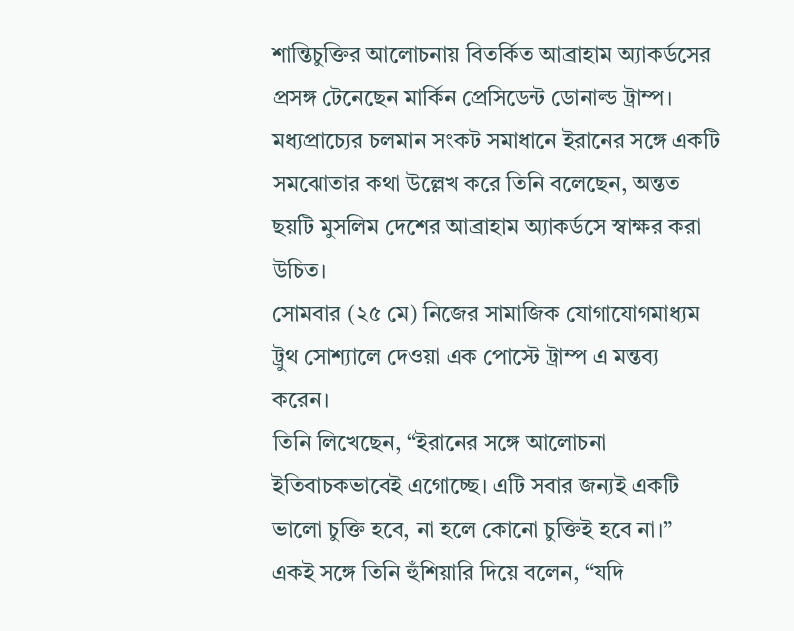শান্তিচুক্তির আলোচনায় বিতর্কিত আব্রাহাম অ্যাকর্ডসের প্রসঙ্গ টেনেছেন মার্কিন প্রেসিডেন্ট ডোনাল্ড ট্রাম্প। মধ্যপ্রাচ্যের চলমান সংকট সমাধানে ইরানের সঙ্গে একটি সমঝোতার কথা উল্লেখ করে তিনি বলেছেন, অন্তত ছয়টি মুসলিম দেশের আব্রাহাম অ্যাকর্ডসে স্বাক্ষর করা উচিত।
সোমবার (২৫ মে) নিজের সামাজিক যোগাযোগমাধ্যম ট্রুথ সোশ্যালে দেওয়া এক পোস্টে ট্রাম্প এ মন্তব্য করেন।
তিনি লিখেছেন, “ইরানের সঙ্গে আলোচনা ইতিবাচকভাবেই এগোচ্ছে। এটি সবার জন্যই একটি ভালো চুক্তি হবে, না হলে কোনো চুক্তিই হবে না।”
একই সঙ্গে তিনি হুঁশিয়ারি দিয়ে বলেন, “যদি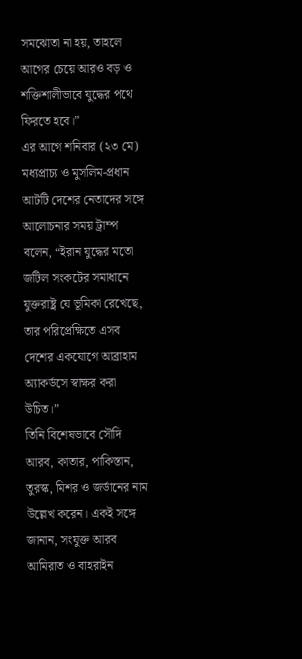সমঝোতা না হয়, তাহলে আগের চেয়ে আরও বড় ও শক্তিশালীভাবে যুদ্ধের পথে ফিরতে হবে।”
এর আগে শনিবার (২৩ মে) মধ্যপ্রাচ্য ও মুসলিম-প্রধান আটটি দেশের নেতাদের সঙ্গে আলোচনার সময় ট্রাম্প বলেন, “ইরান যুদ্ধের মতো জটিল সংকটের সমাধানে যুক্তরাষ্ট্র যে ভূমিকা রেখেছে, তার পরিপ্রেক্ষিতে এসব দেশের একযোগে আব্রাহাম অ্যাকর্ডসে স্বাক্ষর করা উচিত।”
তিনি বিশেষভাবে সৌদি আরব, কাতার, পাকিস্তান, তুরস্ক, মিশর ও জর্ডানের নাম উল্লেখ করেন। একই সঙ্গে জানান, সংযুক্ত আরব আমিরাত ও বাহরাইন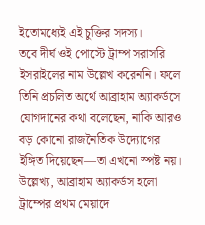ইতোমধ্যেই এই চুক্তির সদস্য।
তবে দীর্ঘ ওই পোস্টে ট্রাম্প সরাসরি ইসরাইলের নাম উল্লেখ করেননি। ফলে তিনি প্রচলিত অর্থে আব্রাহাম অ্যাকর্ডসে যোগদানের কথা বলেছেন, নাকি আরও বড় কোনো রাজনৈতিক উদ্যোগের ইঙ্গিত দিয়েছেন—তা এখনো স্পষ্ট নয়।
উল্লেখ্য, আব্রাহাম অ্যাকর্ডস হলো ট্রাম্পের প্রথম মেয়াদে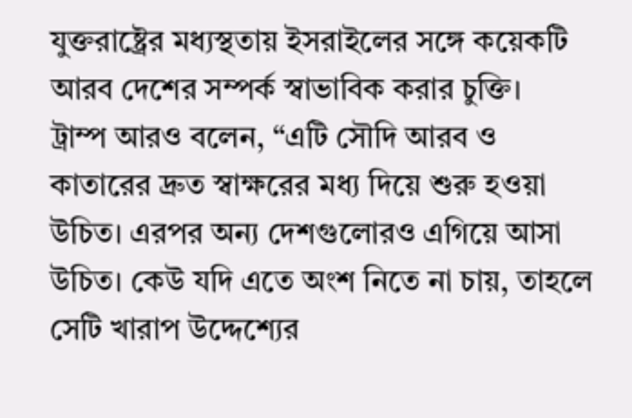যুক্তরাষ্ট্রের মধ্যস্থতায় ইসরাইলের সঙ্গে কয়েকটি আরব দেশের সম্পর্ক স্বাভাবিক করার চুক্তি।
ট্রাম্প আরও বলেন, “এটি সৌদি আরব ও কাতারের দ্রুত স্বাক্ষরের মধ্য দিয়ে শুরু হওয়া উচিত। এরপর অন্য দেশগুলোরও এগিয়ে আসা উচিত। কেউ যদি এতে অংশ নিতে না চায়, তাহলে সেটি খারাপ উদ্দেশ্যের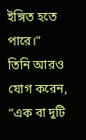ইঙ্গিত হতে পারে।”
তিনি আরও যোগ করেন, “এক বা দুটি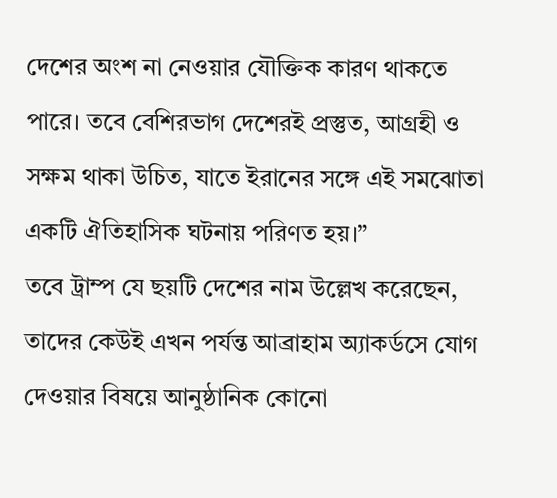দেশের অংশ না নেওয়ার যৌক্তিক কারণ থাকতে পারে। তবে বেশিরভাগ দেশেরই প্রস্তুত, আগ্রহী ও সক্ষম থাকা উচিত, যাতে ইরানের সঙ্গে এই সমঝোতা একটি ঐতিহাসিক ঘটনায় পরিণত হয়।”
তবে ট্রাম্প যে ছয়টি দেশের নাম উল্লেখ করেছেন, তাদের কেউই এখন পর্যন্ত আব্রাহাম অ্যাকর্ডসে যোগ দেওয়ার বিষয়ে আনুষ্ঠানিক কোনো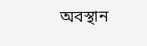অবস্থান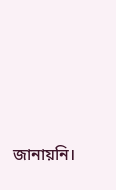জানায়নি।